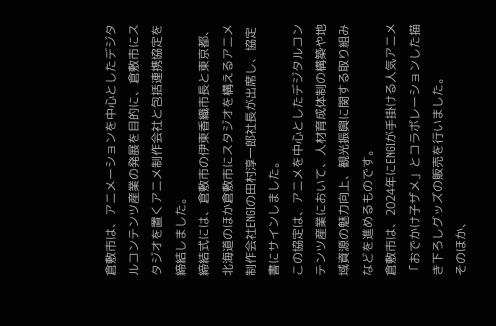倉敷市は、アニメーションを中心としたデジタルコンテンツ産業の発展を目的に、倉敷市にスタジオを置くアニメ制作会社と包括連携協定を締結しました。
締結式には、倉敷市の伊東香織市長と東京都、北海道のほか倉敷市にスタジオを構えるアニメ制作会社ENGIの田村淳一郎社長が出席し、協定書にサインしました。
この協定は、アニメを中心としたデジタルコンテンツ産業において、人材育成体制の構築や地域資源の魅力向上、観光振興に関する取り組みなどを進めるものです。
倉敷市は、2024年にENGIが手掛ける人気アニメ「おでかけ子ザメ」とコラボレーションした描き下ろしグッズの販売を行いました。
そのほか、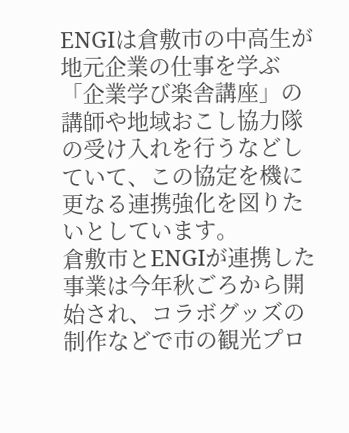ENGIは倉敷市の中高生が地元企業の仕事を学ぶ「企業学び楽舎講座」の講師や地域おこし協力隊の受け入れを行うなどしていて、この協定を機に更なる連携強化を図りたいとしています。
倉敷市とENGIが連携した事業は今年秋ごろから開始され、コラボグッズの制作などで市の観光プロ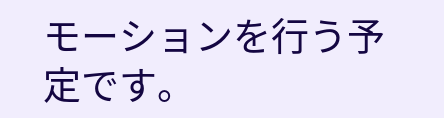モーションを行う予定です。